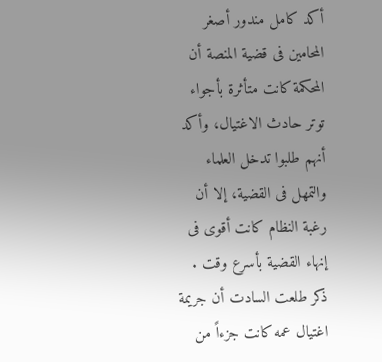أكد كامل مندور أصغر المحامين فى قضية المنصة أن المحكمة كانت متأثرة بأجواء توتر حادث الاغتيال، وأكد أنهم طلبوا تدخل العلماء والتمهل فى القضية، إلا أن رغبة النظام كانت أقوى فى إنهاء القضية بأسرع وقت .
ذكر طلعت السادت أن جريمة اغتيال عمه كانت جزءاً من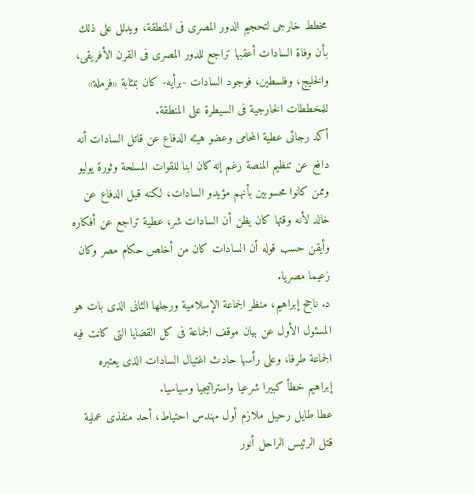مخطط خارجى لتحجيم الدور المصرى فى المنطقة، ويدلل على ذلك بأن وفاة السادات أعقبها تراجع للدور المصرى فى القرن الأفريقى، والخليج، وفلسطين، فوجود السادات -برأيه- كان بمثابة «فرملة» للمخططات الخارجية فى السيطرة على المنطقة.
أكد رجائى عطية المحامى وعضو هيئه الدفاع عن قاتل السادات أنه دافع عن تنظيم المنصة رغم إنه كان ابنا للقوات المسلحة وثورة يوليو وممن كانوا محسوبين بأنهم مؤيدو السادات، لكنه قبل الدفاع عن خالد لأنه وقتها كان يظن أن السادات شر، عطية تراجع عن أفكاره وأيقن حسب قوله أن السادات كان من أخلص حكام مصر وكان زعيما مصريا.
د. ناجح إبراهيم، منظر الجماعة الإسلامية ورجلها الثانى الذى بات هو المسئول الأول عن بيان موقف الجماعة فى كل القضايا التى كانت فيه الجماعة طرفا، وعلى رأسها حادث اغتيال السادات الذى يعتبره إبراهيم خطأ كبيرا شرعيا واستراتيجيا وسياسيا.
عطا طايل رحيل ملازم أول مهندس احتياط، أحد منفذى عملية قتل الرئيس الراحل أنور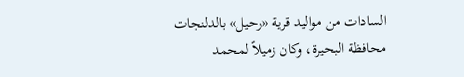السادات من مواليد قرية «رحيل» بالدلنجات محافظة البحيرة، وكان زميلاً لمحمد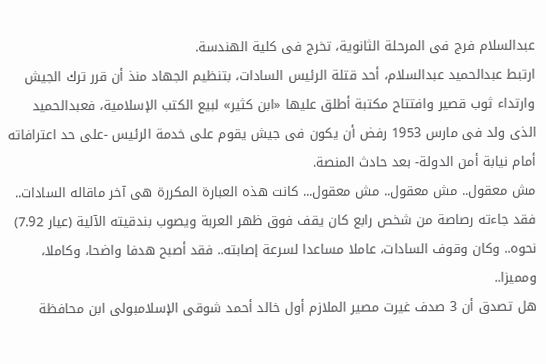عبدالسلام فرج فى المرحلة الثانوية، تخرج فى كلية الهندسة.
ارتبط عبدالحميد عبدالسلام، أحد قتلة الرئيس السادات، بتنظيم الجهاد منذ أن قرر ترك الجيش وارتداء ثوب قصير وافتتاح مكتبة أطلق عليها «ابن كثير» لبيع الكتب الإسلامية، فعبدالحميد الذى ولد فى مارس 1953 رفض أن يكون فى جيش يقوم على خدمة الرئيس -على حد اعترافاته أمام نيابة أمن الدولة- بعد حادث المنصة.
مش معقول.. مش معقول.. مش معقول... كانت هذه العبارة المكررة هى آخر ماقاله السادات.. فقد جاءته رصاصة من شخص رابع كان يقف فوق ظهر العربة ويصوب بندقيته الآلية (عيار 7.92) نحوه.. وكان وقوف السادات، عاملا مساعدا لسرعة إصابته.. فقد أصبح هدفا واضحا، وكاملا، ومميزا..
هل تصدق أن 3 صدف غيرت مصير الملازم أول خالد أحمد شوقى الإسلامبولى ابن محافظة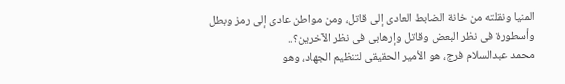المنيا ونقلته من خانة الضابط العادى إلى قاتل، ومن مواطن عادى إلى رمز وبطل وأسطورة فى نظر البعض وقاتل وإرهابى فى نظر الآخرين؟..
محمد عبدالسلام فرج، هو الأمير الحقيقى لتنظيم الجهاد، وهو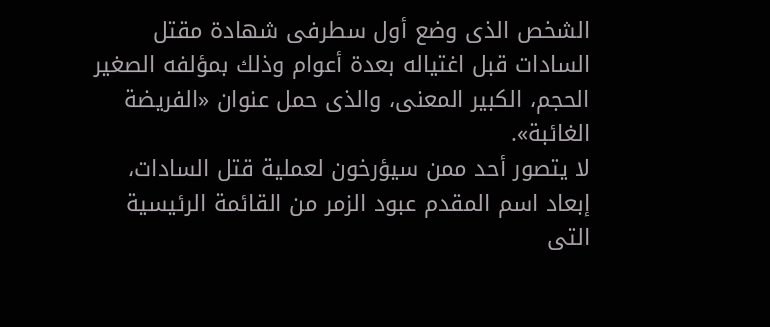الشخص الذى وضع أول سطرفى شهادة مقتل السادات قبل اغتياله بعدة أعوام وذلك بمؤلفه الصغير الحجم، الكبير المعنى، والذى حمل عنوان «الفريضة الغائبة».
لا يتصور أحد ممن سيؤرخون لعملية قتل السادات، إبعاد اسم المقدم عبود الزمر من القائمة الرئيسية التى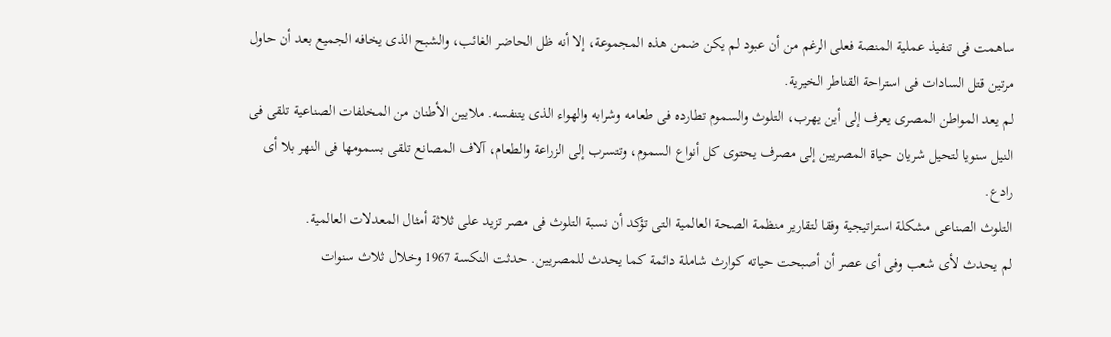ساهمت فى تنفيذ عملية المنصة فعلى الرغم من أن عبود لم يكن ضمن هذه المجموعة، إلا أنه ظل الحاضر الغائب، والشبح الذى يخافه الجميع بعد أن حاول مرتين قتل السادات فى استراحة القناطر الخيرية.
لم يعد المواطن المصرى يعرف إلى أين يهرب، التلوث والسموم تطارده فى طعامه وشرابه والهواء الذى يتنفسه. ملايين الأطنان من المخلفات الصناعية تلقى فى النيل سنويا لتحيل شريان حياة المصريين إلى مصرف يحتوى كل أنواع السموم، وتتسرب إلى الزراعة والطعام، آلاف المصانع تلقى بسمومها فى النهر بلا أى رادع.
التلوث الصناعى مشكلة استراتيجية وفقا لتقارير منظمة الصحة العالمية التى تؤكد أن نسبة التلوث فى مصر تزيد على ثلاثة أمثال المعدلات العالمية.
لم يحدث لأى شعب وفى أى عصر أن أصبحت حياته كوارث شاملة دائمة كما يحدث للمصريين. حدثت النكسة 1967 وخلال ثلاث سنوات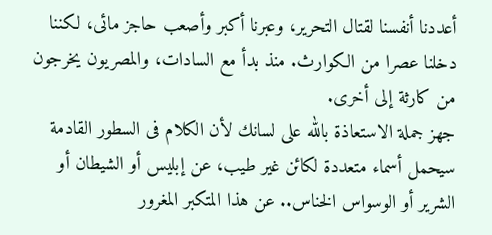أعددنا أنفسنا لقتال التحرير، وعبرنا أكبر وأصعب حاجز مائى، لكننا دخلنا عصرا من الكوارث. منذ بدأ مع السادات، والمصريون يخرجون من كارثة إلى أخرى.
جهز جملة الاستعاذة بالله على لسانك لأن الكلام فى السطور القادمة سيحمل أسماء متعددة لكائن غير طيب، عن إبليس أو الشيطان أو الشرير أو الوسواس الخناس.. عن هذا المتكبر المغرور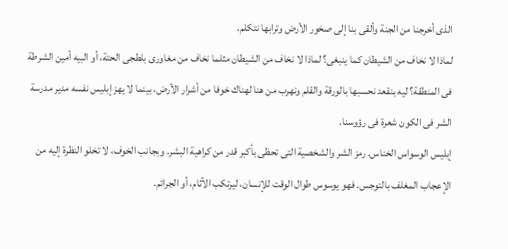الذى أخرجنا من الجنة وألقى بنا إلى صخور الأرض وترابها نتكلم.
لماذا لا نخاف من الشيطان كما ينبغى؟ لماذا لا نخاف من الشيطان مثلما نخاف من مغاورى بلطجى الحتة، أو البيه أمين الشرطة فى المنطقة؟ ليه بنقعد نحسبها بالورقة والقلم ونهرب من هنا لهناك خوفا من أشرار الأرض، بينما لا يهز إبليس نفسه مدير مدرسة الشر فى الكون شعرة فى رؤوسنا.
إبليس الوسواس الخناس. رمز الشر والشخصية التى تحظى بأكبر قدر من كراهية البشر. وبجانب الخوف، لا تخلو النظرة إليه من الإعجاب المغلف بالتوجس. فهو يوسوس طوال الوقت للإنسان، ليرتكب الآثام، أو الجرائم.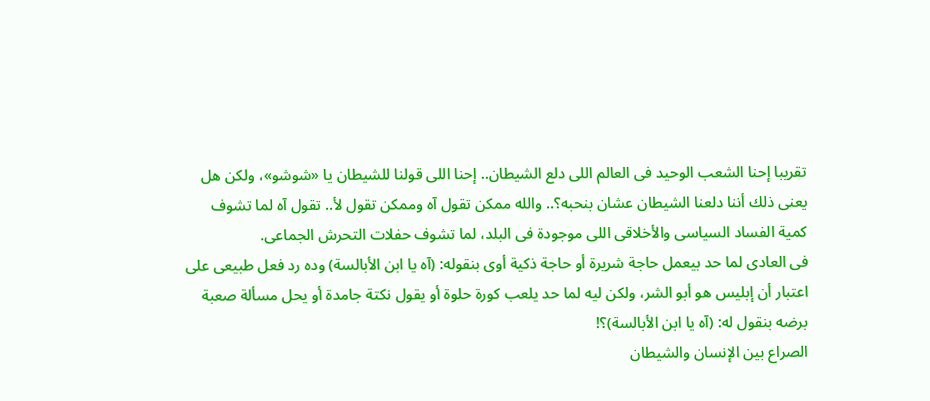تقريبا إحنا الشعب الوحيد فى العالم اللى دلع الشيطان.. إحنا اللى قولنا للشيطان يا «شوشو»، ولكن هل يعنى ذلك أننا دلعنا الشيطان عشان بنحبه؟.. والله ممكن تقول آه وممكن تقول لأ.. تقول آه لما تشوف كمية الفساد السياسى والأخلاقى اللى موجودة فى البلد، لما تشوف حفلات التحرش الجماعى.
فى العادى لما حد بيعمل حاجة شريرة أو حاجة ذكية أوى بنقوله: (آه يا ابن الأبالسة) وده رد فعل طبيعى على اعتبار أن إبليس هو أبو الشر، ولكن ليه لما حد يلعب كورة حلوة أو يقول نكتة جامدة أو يحل مسألة صعبة برضه بنقول له: (آه يا ابن الأبالسة)؟!
الصراع بين الإنسان والشيطان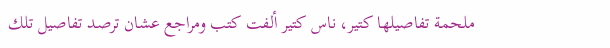ملحمة تفاصيلها كتير، ناس كتير ألفت كتب ومراجع عشان ترصد تفاصيل تلك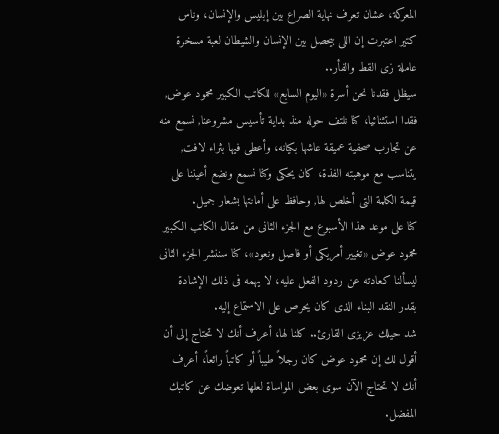المعركة، عشان تعرف نهاية الصراع بين إبليس والإنسان، وناس كتير اعتبرت إن اللى بيحصل بين الإنسان والشيطان لعبة مسخرة عاملة زى القط والفأر..
سيظل فقدنا نحن أسرة «اليوم السابع» للكاتب الكبير محمود عوض, فقدا استثنائيا، كنا نلتف حوله منذ بداية تأسيس مشروعنا, نسمع منه عن تجارب صحفية عميقة عاشها بكيانه، وأعطى فيها بثراء لافت, يتناسب مع موهبته الفذة، كان يحكى وكنا نسمع ونضع أعيننا على قيمة الكلمة التى أخلص لها, وحافظ على أمانتها بشعار جميل.
كنا على موعد هذا الأسبوع مع الجزء الثانى من مقال الكاتب الكبير محمود عوض «تغيير أمريكى أو فاصل ونعود»، كنا سننشر الجزء الثانى ليسألنا كعادته عن ردود الفعل عليه، لا يهمه فى ذلك الإشادة بقدر النقد البناء الذى كان يحرص على الاستماع إليه.
شد حيلك عزيزى القارئ.. كلنا لها، أعرف أنك لا تحتاج إلى أن أقول لك إن محمود عوض كان رجلاً طيباً أو كاتباً رائعاً، أعرف أنك لا تحتاج الآن سوى بعض المواساة لعلها تعوضك عن كاتبك المفضل.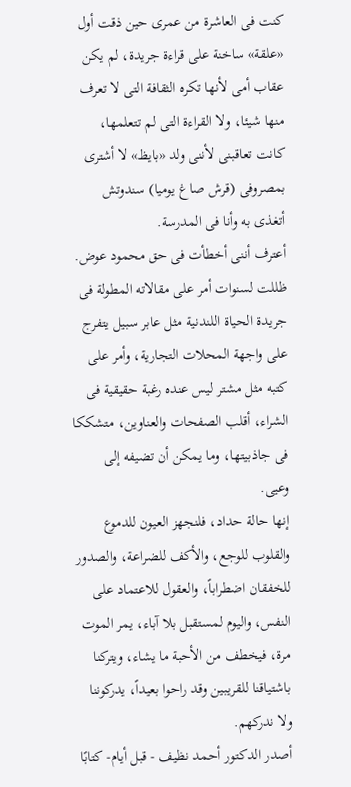كنت فى العاشرة من عمرى حين ذقت أول «علقة» ساخنة على قراءة جريدة، لم يكن عقاب أمى لأنها تكره الثقافة التى لا تعرف منها شيئا، ولا القراءة التى لم تتعلمها، كانت تعاقبنى لأننى ولد «بايظ» لا أشترى بمصروفى (قرش صاغ يوميا) سندوتش أتغذى به وأنا فى المدرسة.
أعترف أننى أخطأت فى حق محمود عوض. ظللت لسنوات أمر على مقالاته المطولة فى جريدة الحياة اللندنية مثل عابر سبيل يتفرج على واجهة المحلات التجارية، وأمر على كتبه مثل مشتر ليس عنده رغبة حقيقية فى الشراء، أقلب الصفحات والعناوين، متشككا فى جاذبيتها، وما يمكن أن تضيفه إلى وعيى.
إنها حالة حداد، فلنجهز العيون للدموع والقلوب للوجع، والأكف للضراعة، والصدور للخفقان اضطراباً، والعقول للاعتماد على النفس، واليوم لمستقبل بلا آباء، يمر الموت مرة، فيخطف من الأحبة ما يشاء، ويتركنا باشتياقنا للقريبين وقد راحوا بعيداً، يدركوننا ولا ندركهم.
أصدر الدكتور أحمد نظيف - قبل أيام- كتابًا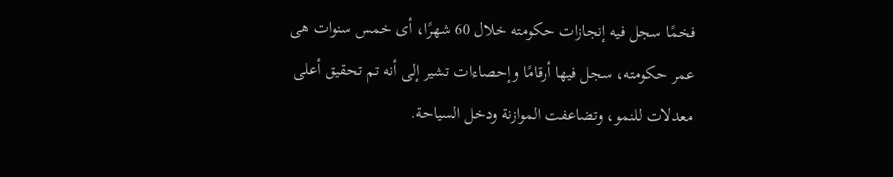فخمًا سجل فيه إنجازات حكومته خلال 60 شهرًا، أى خمس سنوات هى عمر حكومته، سجل فيها أرقامًا وإحصاءات تشير إلى أنه تم تحقيق أعلى معدلات للنمو، وتضاعفت الموازنة ودخل السياحة.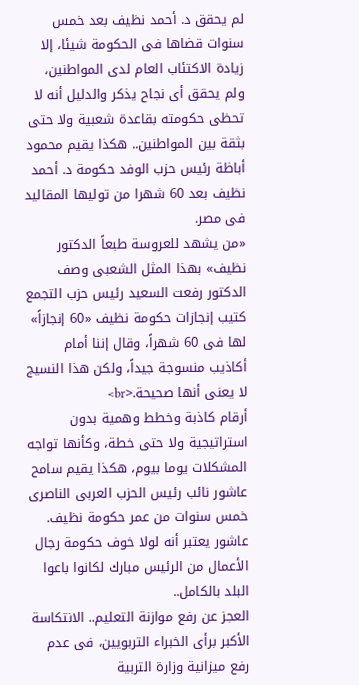لم يحقق د. أحمد نظيف بعد خمس سنوات قضاها فى الحكومة شيئا، إلا زيادة الاكتئاب العام لدى المواطنين، ولم يحقق أى نجاح يذكر والدليل أنه لا تحظى حكومته بقاعدة شعبية ولا حتى بثقة بين المواطنين.. هكذا يقيم محمود أباظة رئيس حزب الوفد حكومة د. أحمد نظيف بعد 60 شهرا من توليها المقاليد فى مصر.
«من يشهد للعروسة طبعاً الدكتور نظيف» بهذا المثل الشعبى وصف الدكتور رفعت السعيد رئيس حزب التجمع كتيب إنجازات حكومة نظيف «60 إنجازاً» لها فى 60 شهراً، وقال إننا أمام أكاذيب منسوجة جيداً، ولكن هذا النسيج لا يعنى أنها صحيحة.<br>
أرقام كاذبة وخطط وهمية بدون استراتيجية ولا حتى خطة، وكأنها تواجه المشكلات يوما بيوم، هكذا يقيم سامح عاشور نائب رئيس الحزب العربى الناصرى خمس سنوات من عمر حكومة نظيف. عاشور يعتبر أنه لولا خوف حكومة رجال الأعمال من الرئيس مبارك لكانوا باعوا البلد بالكامل..
العجز عن رفع موازنة التعليم.. الانتكاسة الأكبر برأى الخبراء التربويين، فى عدم رفع ميزانية وزارة التربية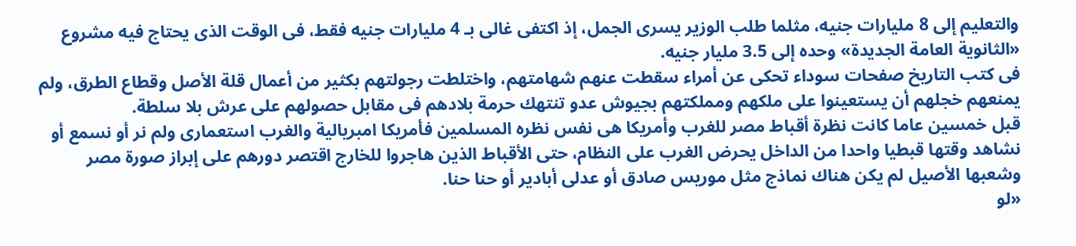والتعليم إلى 8 مليارات جنيه، مثلما طلب الوزير يسرى الجمل، إذ اكتفى غالى بـ 4 مليارات جنيه فقط، فى الوقت الذى يحتاج فيه مشروع «الثانوية العامة الجديدة» وحده إلى 3.5 مليار جنيه.
فى كتب التاريخ صفحات سوداء تحكى عن أمراء سقطت عنهم شهامتهم، واختلطت رجولتهم بكثير من أعمال قلة الأصل وقطاع الطرق، ولم يمنعهم خجلهم أن يستعينوا على ملكهم ومملكتهم بجيوش عدو تنتهك حرمة بلادهم فى مقابل حصولهم على عرش بلا سلطة.
قبل خمسين عاما كانت نظرة أقباط مصر للغرب وأمريكا هى نفس نظره المسلمين فأمريكا امبريالية والغرب استعمارى ولم نر أو نسمع أو نشاهد وقتها قبطيا واحدا من الداخل يحرض الغرب على النظام، حتى الأقباط الذين هاجروا للخارج اقتصر دورهم على إبراز صورة مصر وشعبها الأصيل لم يكن هناك نماذج مثل موريس صادق أو عدلى أبادير أو حنا حنا.
«لو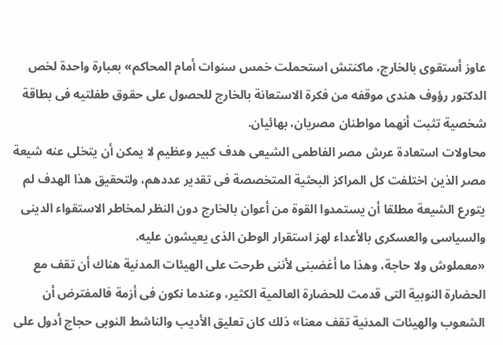عاوز أستقوى بالخارج، ماكنتش استحملت خمس سنوات أمام المحاكم» بعبارة واحدة لخص الدكتور رؤوف هندى موقفه من فكرة الاستعانة بالخارج للحصول على حقوق طفلتيه فى بطاقة شخصية تثبت أنهما مواطنان مصريان، بهائيان.
محاولات استعادة عرش مصر الفاطمى الشيعى هدف كبير وعظيم لا يمكن أن يتخلى عنه شيعة مصر الذين اختلفت كل المراكز البحثية المتخصصة فى تقدير عددهم، ولتحقيق هذا الهدف لم يتورع الشيعة مطلقا أن يستمدوا القوة من أعوان بالخارج دون النظر لمخاطر الاستقواء الدينى والسياسى والعسكرى بالأعداء لهز استقرار الوطن الذى يعيشون عليه.
«معملوش ولا حاجة، وهذا ما أغضبنى لأننى طرحت على الهيئات المدنية هناك أن تقف مع الحضارة النوبية التى قدمت للحضارة العالمية الكثير، وعندما نكون فى أزمة فالمفترض أن الشعوب والهيئات المدنية تقف معنا» ذلك كان تعليق الأديب والناشط النوبى حجاج أدول على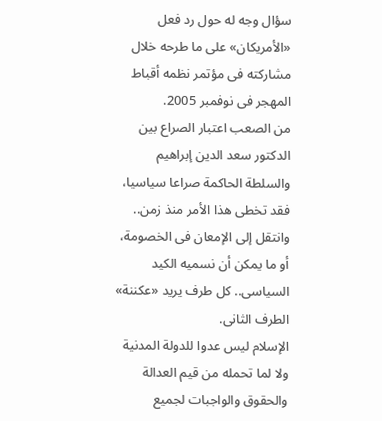سؤال وجه له حول رد فعل «الأمريكان» على ما طرحه خلال مشاركته فى مؤتمر نظمه أقباط المهجر فى نوفمبر 2005.
من الصعب اعتبار الصراع بين الدكتور سعد الدين إبراهيم والسلطة الحاكمة صراعا سياسيا، فقد تخطى هذا الأمر منذ زمن.. وانتقل إلى الإمعان فى الخصومة، أو ما يمكن أن نسميه الكيد السياسى.. كل طرف يريد «عكننة» الطرف الثانى.
الإسلام ليس عدوا للدولة المدنية ولا لما تحمله من قيم العدالة والحقوق والواجبات لجميع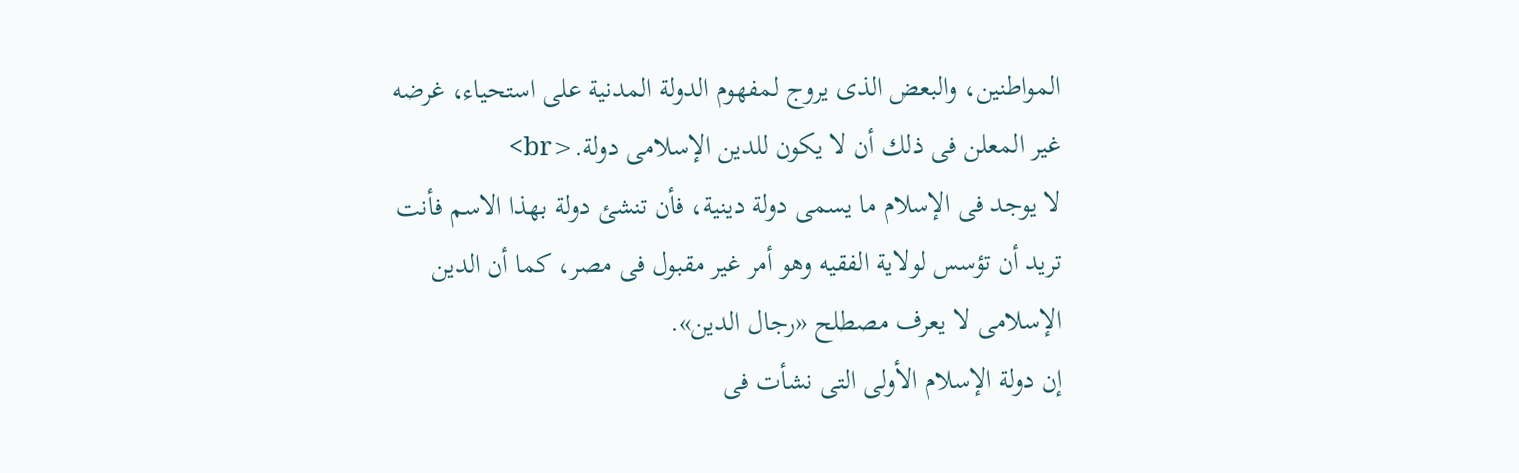المواطنين، والبعض الذى يروج لمفهوم الدولة المدنية على استحياء، غرضه غير المعلن فى ذلك أن لا يكون للدين الإسلامى دولة.<br>
لا يوجد فى الإسلام ما يسمى دولة دينية، فأن تنشئ دولة بهذا الاسم فأنت تريد أن تؤسس لولاية الفقيه وهو أمر غير مقبول فى مصر، كما أن الدين الإسلامى لا يعرف مصطلح «رجال الدين».
إن دولة الإسلام الأولى التى نشأت فى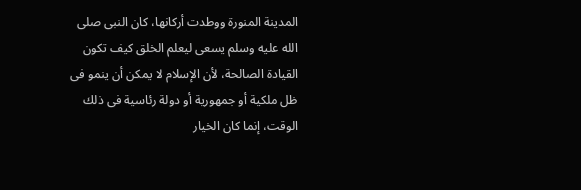المدينة المنورة ووطدت أركانها، كان النبى صلى الله عليه وسلم يسعى ليعلم الخلق كيف تكون القيادة الصالحة، لأن الإسلام لا يمكن أن ينمو فى ظل ملكية أو جمهورية أو دولة رئاسية فى ذلك الوقت، إنما كان الخيار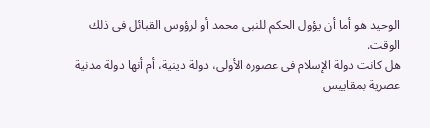الوحيد هو أما أن يؤول الحكم للنبى محمد أو لرؤوس القبائل فى ذلك الوقت.
هل كانت دولة الإسلام فى عصوره الأولى، دولة دينية، أم أنها دولة مدنية عصرية بمقاييس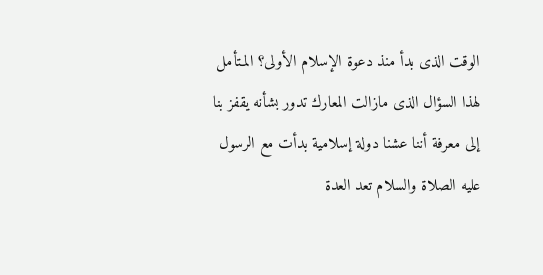الوقت الذى بدأ منذ دعوة الإسلام الأولى؟ المـتأمل لهذا السؤال الذى مازالت المعارك تدور بشأنه يقفز بنا إلى معرفة أننا عشنا دولة إسلامية بدأت مع الرسول عليه الصلاة والسلام تعد العدة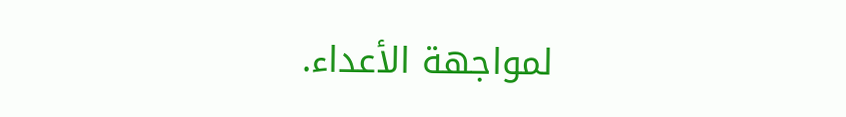لمواجهة الأعداء.